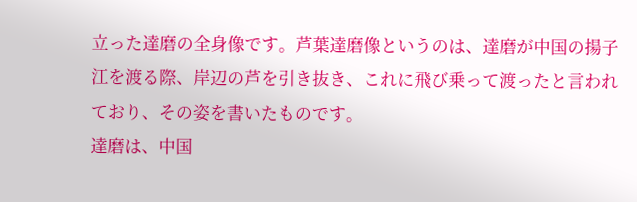立った達磨の全身像です。芦葉達磨像というのは、達磨が中国の揚子江を渡る際、岸辺の芦を引き抜き、これに飛び乗って渡ったと言われており、その姿を書いたものです。
達磨は、中国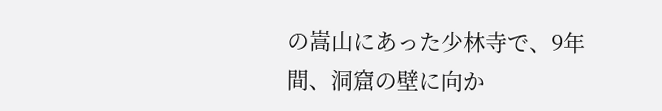の嵩山にあった少林寺で、9年間、洞窟の壁に向か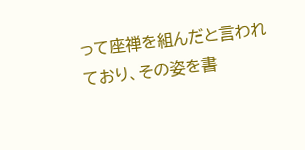って座禅を組んだと言われており、その姿を書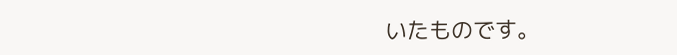いたものです。